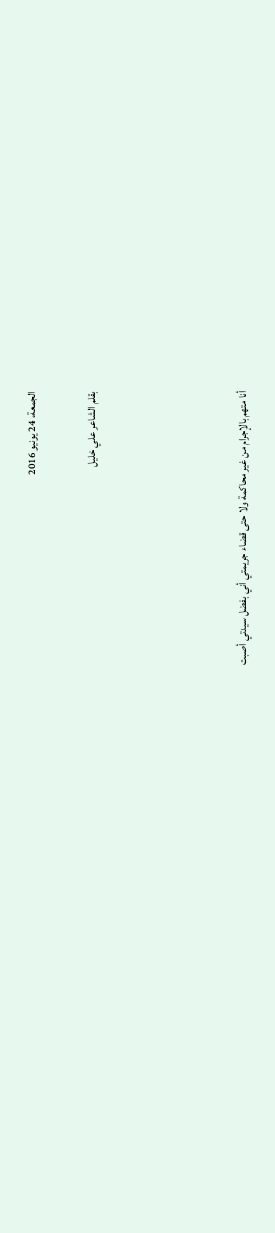الجمعة، 24 يونيو 2016

بقلم الشاعر علي خليل




أنا متهم بالإجرام من غير محاكمة ولا حتى قضاء جريمتي أني بفضل سيدتي أصبت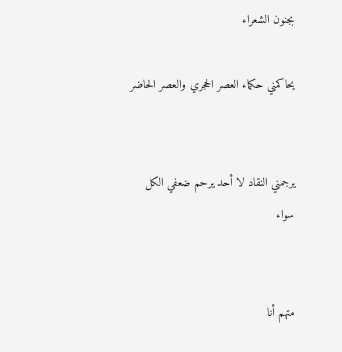بجنون الشعراء

يحاكمني حكماء العصر الحجري والعصر الحاضر


يرجمني النقاد لا أحد يرحم ضعفي الكل سواء


متهم أنا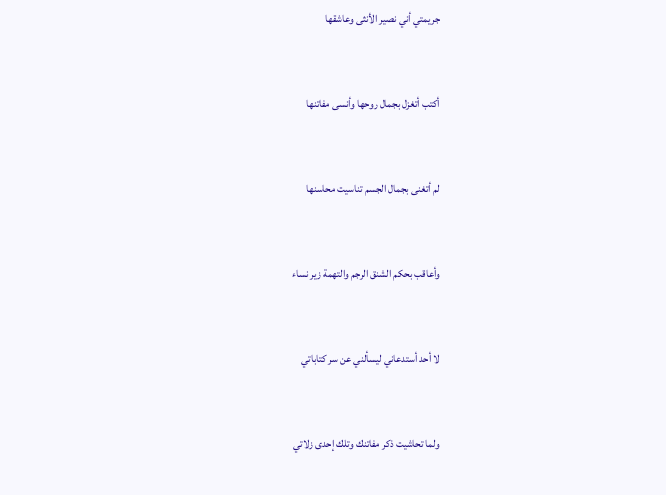جريمتي أني نصير الأنثى وعاشقها


أكتب أتغزل بجمال روحها وأنسى مفاتنها


لم أتغنى بجمال الجسم تناسيت محاسنها


وأعاقب بحكم الشنق الرجم والتهمة زير نساء


لا أحد أستدعاني ليسألني عن سر كتاباتي


ولما تحاشيت ذكر مفاتنك وتلك إحدى زلاتي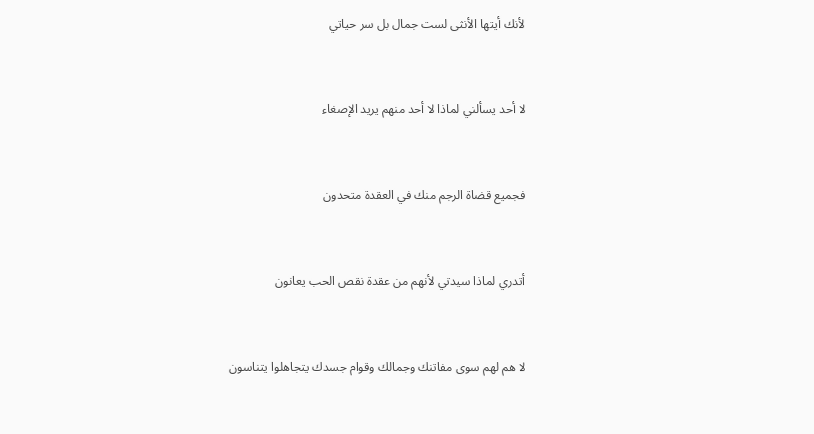لأنك أيتها الأنثى لست جمال بل سر حياتي


لا أحد يسألني لماذا لا أحد منهم يريد الإصغاء


فجميع قضاة الرجم منك في العقدة متحدون


أتدري لماذا سيدتي لأنهم من عقدة نقص الحب يعانون


لا هم لهم سوى مفاتنك وجمالك وقوام جسدك يتجاهلوا يتناسون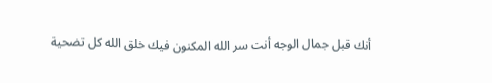أنك قبل جمال الوجه أنت سر الله المكنون فيك خلق الله كل تضحية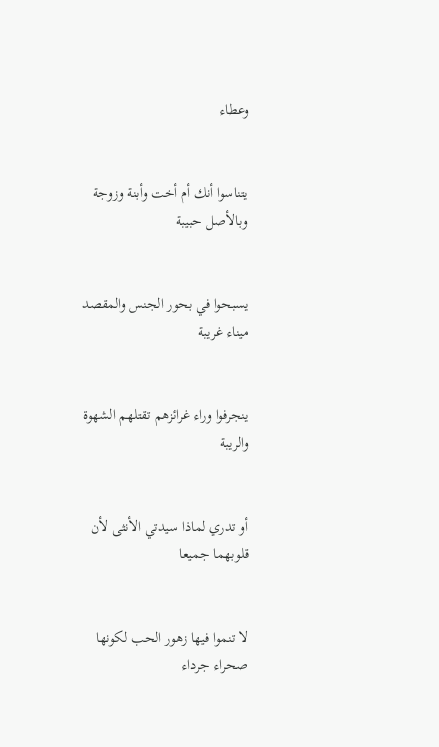وعطاء


يتناسوا أنك أم أخت وأبنة وزوجة وبالأصل حبيبة


يسبحوا في بحور الجنس والمقصد ميناء غريبة


ينجرفوا وراء غرائزهم تقتلهم الشهوة والريبة


أو تدري لماذا سيدتي الأنثى لأن قلوبهما جميعا


لا تنموا فيها زهور الحب لكونها صحراء جرداء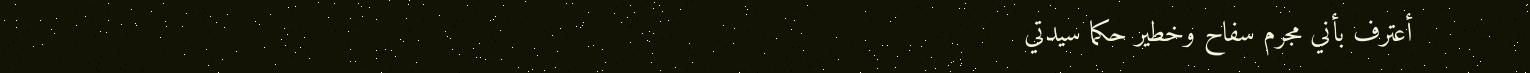أعترف بأني مجرم سفاح وخطير حكما سيدتي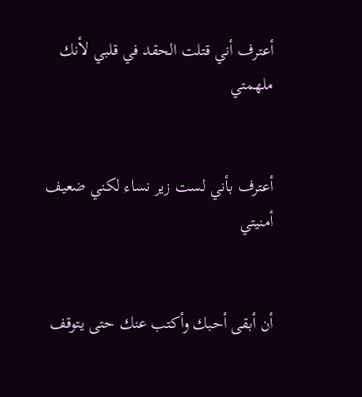أعترف أني قتلت الحقد في قلبي لأنك ملهمتي


أعترف بأني لست زير نساء لكني ضعيف أمنيتي


أن أبقى أحبك وأكتب عنك حتى يتوقف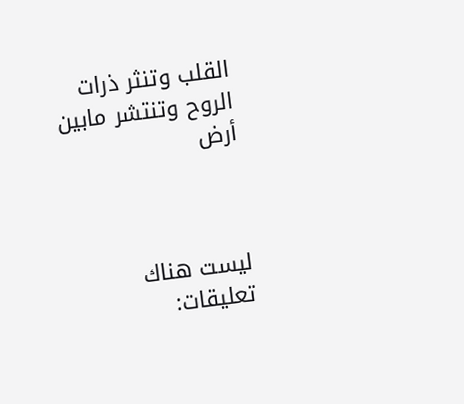القلب وتنثر ذرات الروح وتنتشر مابين أرض



ليست هناك تعليقات: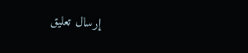إرسال تعليق